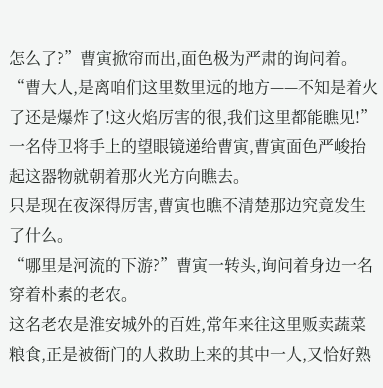怎么了?”曹寅掀帘而出,面色极为严肃的询问着。
“曹大人,是离咱们这里数里远的地方——不知是着火了还是爆炸了!这火焰厉害的很,我们这里都能瞧见!”一名侍卫将手上的望眼镜递给曹寅,曹寅面色严峻抬起这器物就朝着那火光方向瞧去。
只是现在夜深得厉害,曹寅也瞧不清楚那边究竟发生了什么。
“哪里是河流的下游?”曹寅一转头,询问着身边一名穿着朴素的老农。
这名老农是淮安城外的百姓,常年来往这里贩卖蔬菜粮食,正是被衙门的人救助上来的其中一人,又恰好熟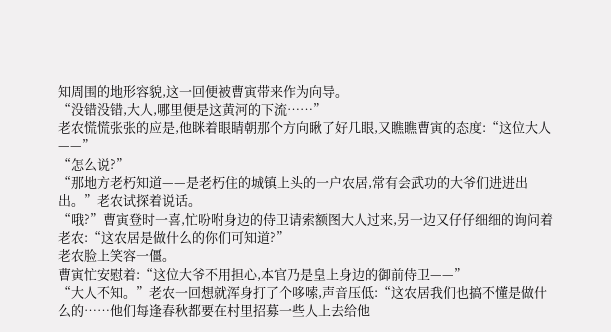知周围的地形容貌,这一回便被曹寅带来作为向导。
“没错没错,大人,哪里便是这黄河的下流……”
老农慌慌张张的应是,他眯着眼睛朝那个方向瞅了好几眼,又瞧瞧曹寅的态度:“这位大人——”
“怎么说?”
“那地方老朽知道——是老朽住的城镇上头的一户农居,常有会武功的大爷们进进出出。”老农试探着说话。
“哦?”曹寅登时一喜,忙吩咐身边的侍卫请索额图大人过来,另一边又仔仔细细的询问着老农:“这农居是做什么的你们可知道?”
老农脸上笑容一僵。
曹寅忙安慰着:“这位大爷不用担心,本官乃是皇上身边的御前侍卫——”
“大人不知。”老农一回想就浑身打了个哆嗦,声音压低:“这农居我们也搞不懂是做什么的……他们每逢春秋都要在村里招募一些人上去给他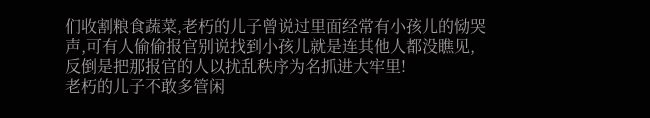们收割粮食蔬菜,老朽的儿子曾说过里面经常有小孩儿的恸哭声,可有人偷偷报官别说找到小孩儿就是连其他人都没瞧见,反倒是把那报官的人以扰乱秩序为名抓进大牢里!
老朽的儿子不敢多管闲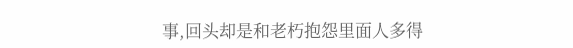事,回头却是和老朽抱怨里面人多得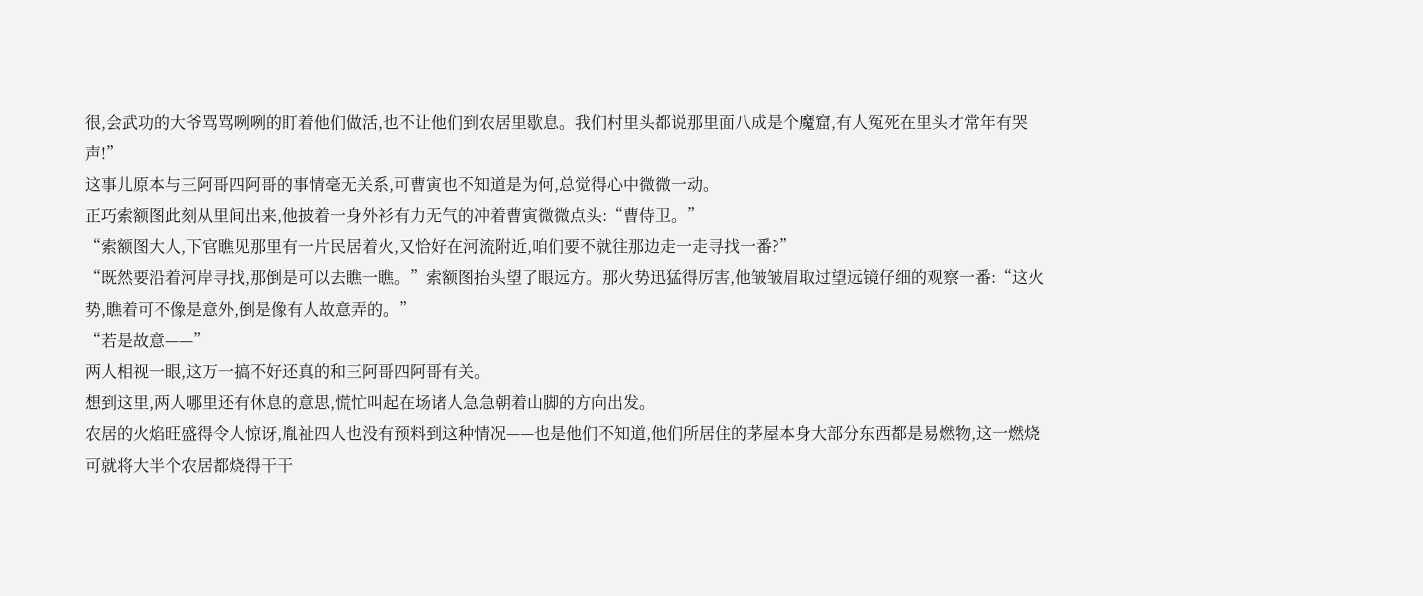很,会武功的大爷骂骂咧咧的盯着他们做活,也不让他们到农居里歇息。我们村里头都说那里面八成是个魔窟,有人冤死在里头才常年有哭声!”
这事儿原本与三阿哥四阿哥的事情毫无关系,可曹寅也不知道是为何,总觉得心中微微一动。
正巧索额图此刻从里间出来,他披着一身外衫有力无气的冲着曹寅微微点头:“曹侍卫。”
“索额图大人,下官瞧见那里有一片民居着火,又恰好在河流附近,咱们要不就往那边走一走寻找一番?”
“既然要沿着河岸寻找,那倒是可以去瞧一瞧。”索额图抬头望了眼远方。那火势迅猛得厉害,他皱皱眉取过望远镜仔细的观察一番:“这火势,瞧着可不像是意外,倒是像有人故意弄的。”
“若是故意——”
两人相视一眼,这万一搞不好还真的和三阿哥四阿哥有关。
想到这里,两人哪里还有休息的意思,慌忙叫起在场诸人急急朝着山脚的方向出发。
农居的火焰旺盛得令人惊讶,胤祉四人也没有预料到这种情况——也是他们不知道,他们所居住的茅屋本身大部分东西都是易燃物,这一燃烧可就将大半个农居都烧得干干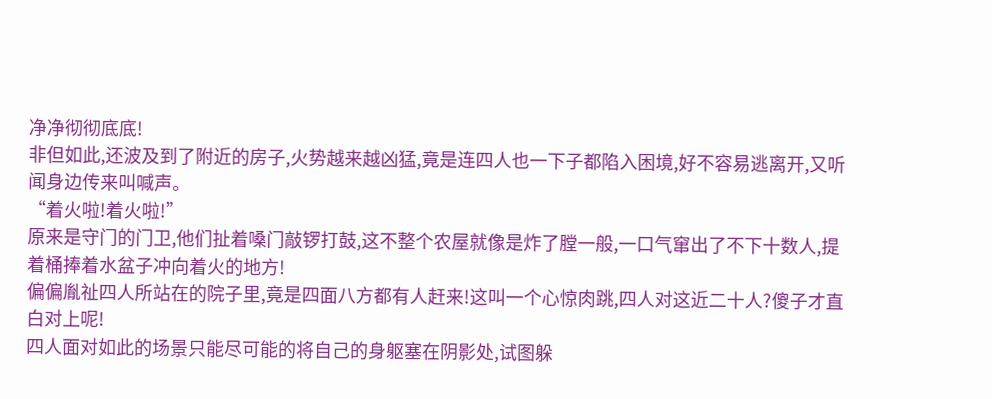净净彻彻底底!
非但如此,还波及到了附近的房子,火势越来越凶猛,竟是连四人也一下子都陷入困境,好不容易逃离开,又听闻身边传来叫喊声。
“着火啦!着火啦!”
原来是守门的门卫,他们扯着嗓门敲锣打鼓,这不整个农屋就像是炸了膛一般,一口气窜出了不下十数人,提着桶捧着水盆子冲向着火的地方!
偏偏胤祉四人所站在的院子里,竟是四面八方都有人赶来!这叫一个心惊肉跳,四人对这近二十人?傻子才直白对上呢!
四人面对如此的场景只能尽可能的将自己的身躯塞在阴影处,试图躲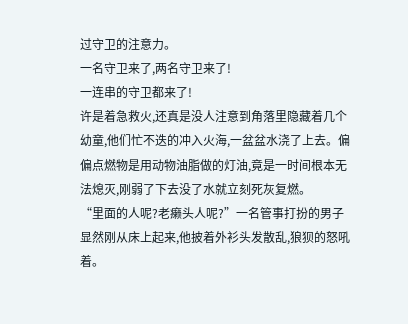过守卫的注意力。
一名守卫来了,两名守卫来了!
一连串的守卫都来了!
许是着急救火,还真是没人注意到角落里隐藏着几个幼童,他们忙不迭的冲入火海,一盆盆水浇了上去。偏偏点燃物是用动物油脂做的灯油,竟是一时间根本无法熄灭,刚弱了下去没了水就立刻死灰复燃。
“里面的人呢?老癞头人呢?”一名管事打扮的男子显然刚从床上起来,他披着外衫头发散乱,狼狈的怒吼着。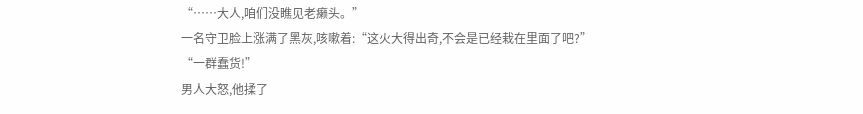“……大人,咱们没瞧见老癞头。”
一名守卫脸上涨满了黑灰,咳嗽着:“这火大得出奇,不会是已经栽在里面了吧?”
“一群蠢货!”
男人大怒,他揉了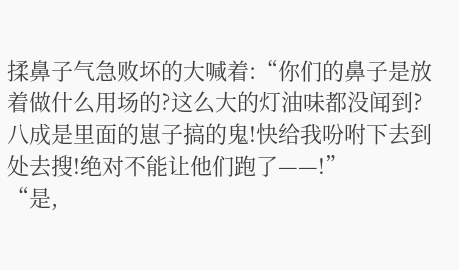揉鼻子气急败坏的大喊着:“你们的鼻子是放着做什么用场的?这么大的灯油味都没闻到?八成是里面的崽子搞的鬼!快给我吩咐下去到处去搜!绝对不能让他们跑了——!”
“是,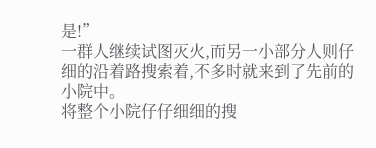是!”
一群人继续试图灭火,而另一小部分人则仔细的沿着路搜索着,不多时就来到了先前的小院中。
将整个小院仔仔细细的搜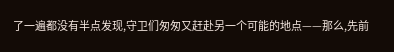了一遍都没有半点发现,守卫们匆匆又赶赴另一个可能的地点——那么,先前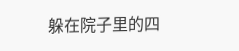躲在院子里的四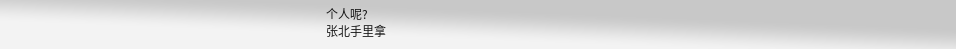个人呢?
张北手里拿